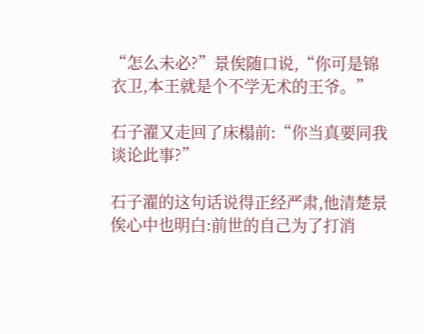“怎么未必?”景俟随口说,“你可是锦衣卫,本王就是个不学无术的王爷。”

石子濯又走回了床榻前:“你当真要同我谈论此事?”

石子濯的这句话说得正经严肃,他清楚景俟心中也明白:前世的自己为了打消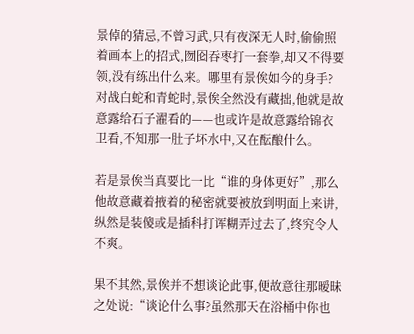景倬的猜忌,不曾习武,只有夜深无人时,偷偷照着画本上的招式,囫囵吞枣打一套拳,却又不得要领,没有练出什么来。哪里有景俟如今的身手?对战白蛇和青蛇时,景俟全然没有藏拙,他就是故意露给石子濯看的——也或许是故意露给锦衣卫看,不知那一肚子坏水中,又在酝酿什么。

若是景俟当真要比一比“谁的身体更好”,那么他故意藏着掖着的秘密就要被放到明面上来讲,纵然是装傻或是插科打诨糊弄过去了,终究令人不爽。

果不其然,景俟并不想谈论此事,便故意往那暧昧之处说:“谈论什么事?虽然那天在浴桶中你也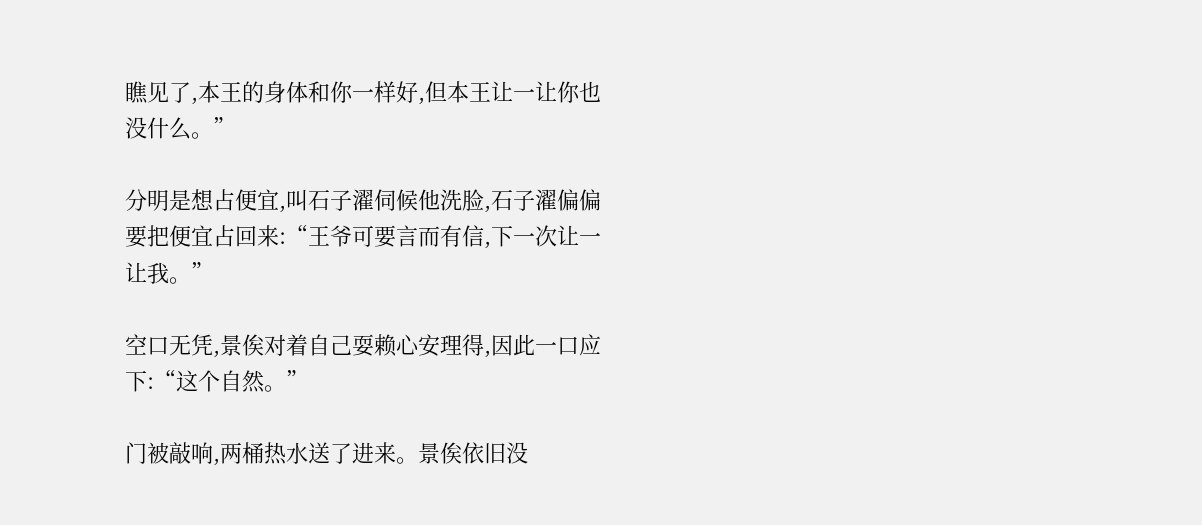瞧见了,本王的身体和你一样好,但本王让一让你也没什么。”

分明是想占便宜,叫石子濯伺候他洗脸,石子濯偏偏要把便宜占回来:“王爷可要言而有信,下一次让一让我。”

空口无凭,景俟对着自己耍赖心安理得,因此一口应下:“这个自然。”

门被敲响,两桶热水送了进来。景俟依旧没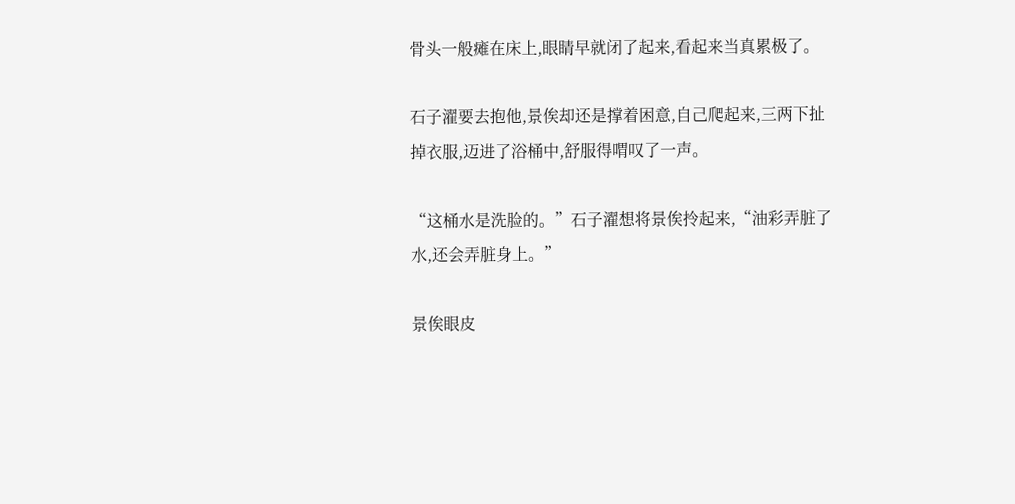骨头一般瘫在床上,眼睛早就闭了起来,看起来当真累极了。

石子濯要去抱他,景俟却还是撑着困意,自己爬起来,三两下扯掉衣服,迈进了浴桶中,舒服得喟叹了一声。

“这桶水是洗脸的。”石子濯想将景俟拎起来,“油彩弄脏了水,还会弄脏身上。”

景俟眼皮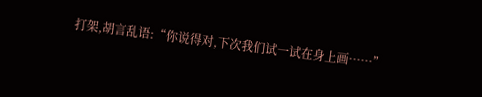打架,胡言乱语:“你说得对,下次我们试一试在身上画……”